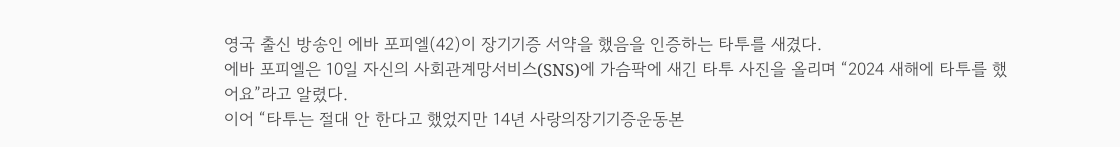영국 출신 방송인 에바 포피엘(42)이 장기기증 서약을 했음을 인증하는 타투를 새겼다.
에바 포피엘은 10일 자신의 사회관계망서비스(SNS)에 가슴팍에 새긴 타투 사진을 올리며 “2024 새해에 타투를 했어요”라고 알렸다.
이어 “타투는 절대 안 한다고 했었지만 14년 사랑의장기기증운동본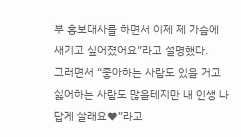부 홍보대사를 하면서 이제 제 가슴에 새기고 싶어졌어요”라고 설명했다.
그러면서 “좋아하는 사람도 있을 거고 싫어하는 사람도 많을테지만 내 인생 나답게 살래요♥”라고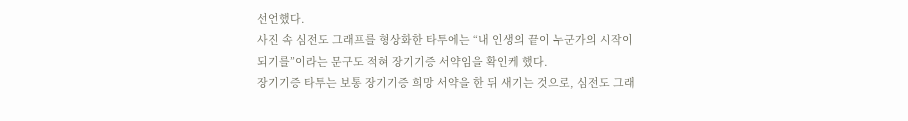선언했다.
사진 속 심전도 그래프를 형상화한 타투에는 “내 인생의 끝이 누군가의 시작이 되기를”이라는 문구도 적혀 장기기증 서약임을 확인케 했다.
장기기증 타투는 보통 장기기증 희망 서약을 한 뒤 새기는 것으로, 심전도 그래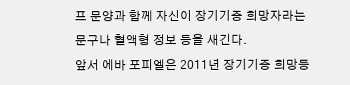프 문양과 함께 자신이 장기기증 희망자라는 문구나 혈액형 정보 등을 새긴다.
앞서 에바 포피엘은 2011년 장기기증 희망등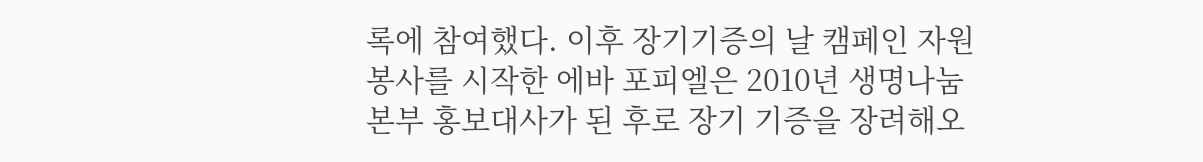록에 참여했다. 이후 장기기증의 날 캠페인 자원봉사를 시작한 에바 포피엘은 2010년 생명나눔본부 홍보대사가 된 후로 장기 기증을 장려해오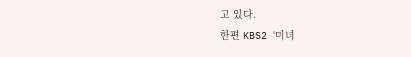고 있다.
한편 KBS2 ‘미녀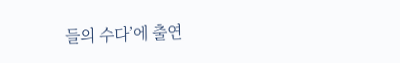들의 수다’에 출연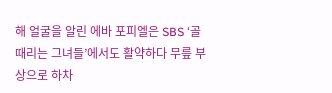해 얼굴을 알린 에바 포피엘은 SBS ‘골때리는 그녀들’에서도 활약하다 무릎 부상으로 하차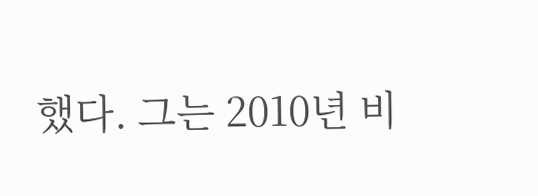했다. 그는 2010년 비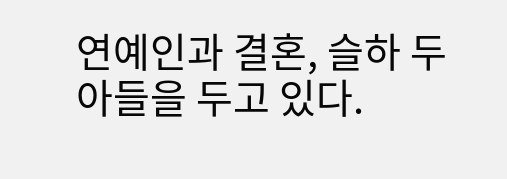연예인과 결혼, 슬하 두 아들을 두고 있다.